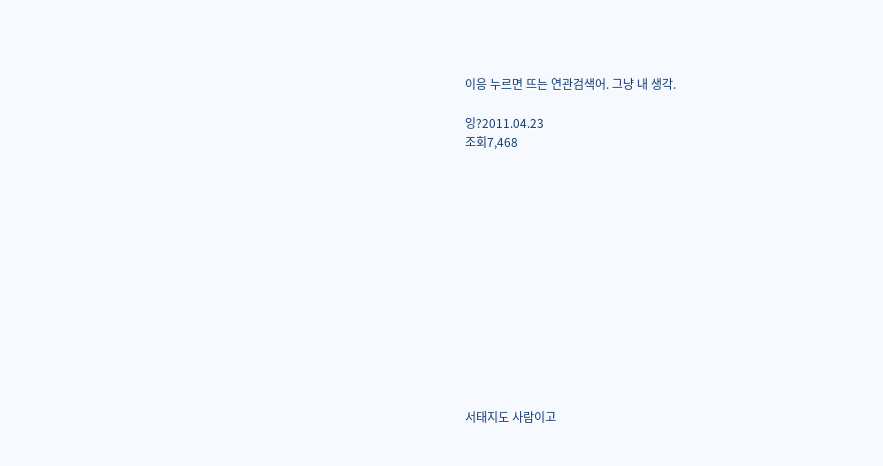이응 누르면 뜨는 연관검색어. 그냥 내 생각.

잉?2011.04.23
조회7,468













서태지도 사람이고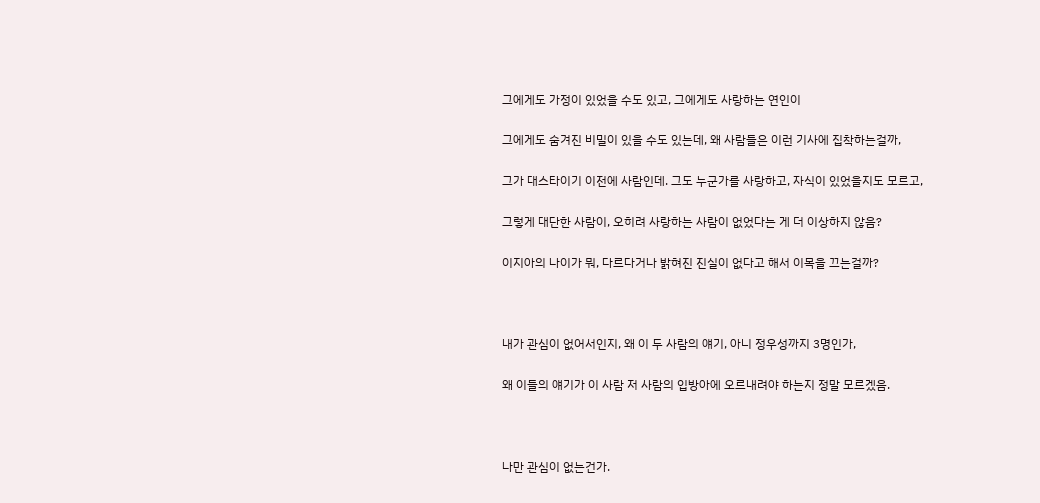그에게도 가정이 있었을 수도 있고, 그에게도 사랑하는 연인이

그에게도 숨겨진 비밀이 있을 수도 있는데, 왜 사람들은 이런 기사에 집착하는걸까,

그가 대스타이기 이전에 사람인데. 그도 누군가를 사랑하고, 자식이 있었을지도 모르고,

그렇게 대단한 사람이, 오히려 사랑하는 사람이 없었다는 게 더 이상하지 않음?

이지아의 나이가 뭐, 다르다거나 밝혀진 진실이 없다고 해서 이목을 끄는걸까?



내가 관심이 없어서인지, 왜 이 두 사람의 얘기, 아니 정우성까지 3명인가,

왜 이들의 얘기가 이 사람 저 사람의 입방아에 오르내려야 하는지 정말 모르겠음.



나만 관심이 없는건가.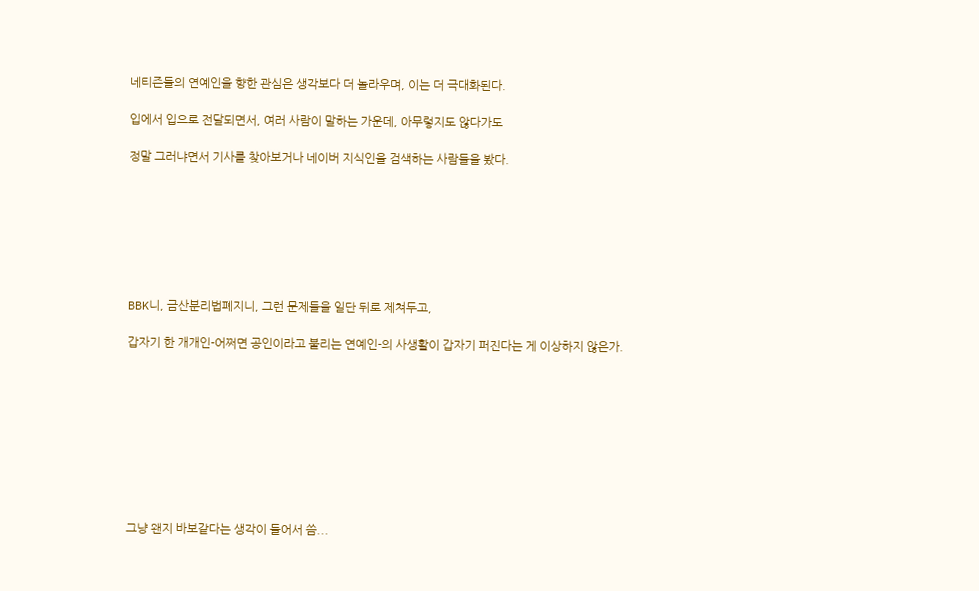네티즌들의 연예인을 향한 관심은 생각보다 더 놀라우며, 이는 더 극대화된다.

입에서 입으로 전달되면서, 여러 사람이 말하는 가운데, 아무렇지도 않다가도

정말 그러냐면서 기사를 찾아보거나 네이버 지식인을 검색하는 사람들을 봤다.







BBK니, 금산분리법폐지니, 그런 문제들을 일단 뒤로 제쳐두고,

갑자기 한 개개인-어쩌면 공인이라고 불리는 연예인-의 사생활이 갑자기 퍼진다는 게 이상하지 않은가.









그냥 왠지 바보같다는 생각이 들어서 씀...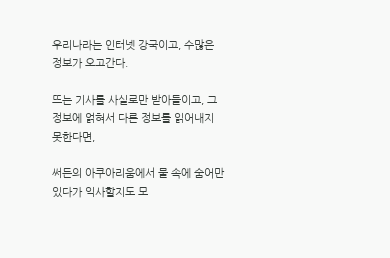우리나라는 인터넷 강국이고, 수많은 정보가 오고간다.

뜨는 기사를 사실로만 받아들이고, 그 정보에 얽혀서 다른 정보를 읽어내지 못한다면,

써든의 아쿠아리움에서 물 속에 숨어만 있다가 익사할지도 모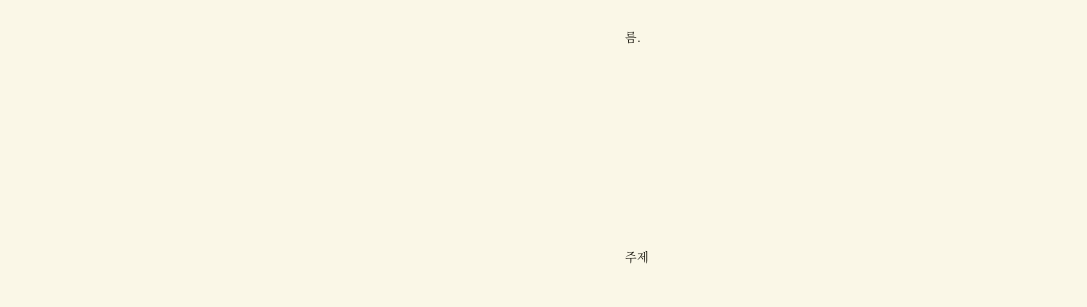름.











주제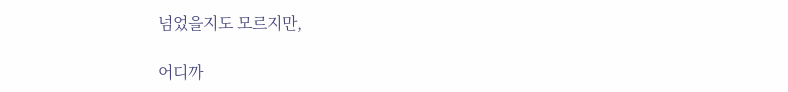넘었을지도 모르지만,

어디까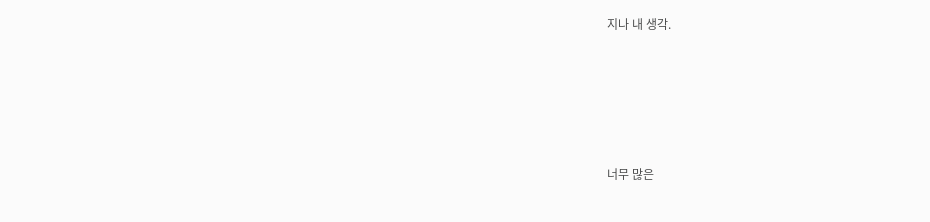지나 내 생각.







너무 많은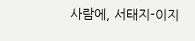사람에, 서태지-이지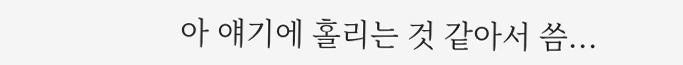아 얘기에 홀리는 것 같아서 씀...